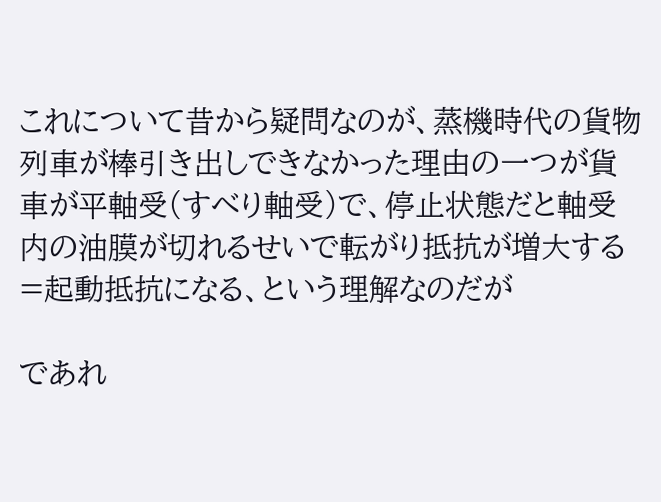これについて昔から疑問なのが、蒸機時代の貨物列車が棒引き出しできなかった理由の一つが貨車が平軸受(すべり軸受)で、停止状態だと軸受内の油膜が切れるせいで転がり抵抗が増大する=起動抵抗になる、という理解なのだが

であれ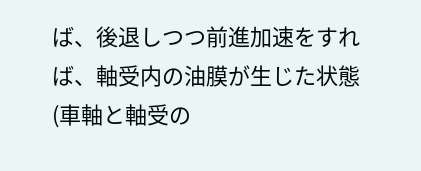ば、後退しつつ前進加速をすれば、軸受内の油膜が生じた状態(車軸と軸受の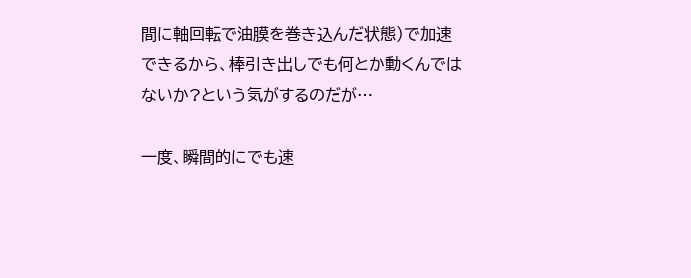間に軸回転で油膜を巻き込んだ状態)で加速できるから、棒引き出しでも何とか動くんではないか?という気がするのだが…

一度、瞬間的にでも速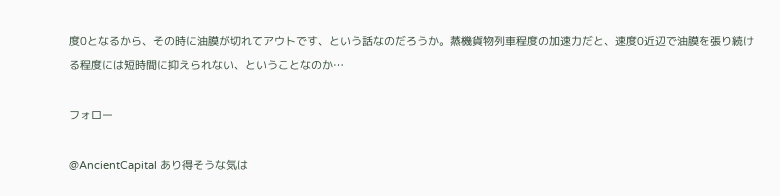度0となるから、その時に油膜が切れてアウトです、という話なのだろうか。蒸機貨物列車程度の加速力だと、速度0近辺で油膜を張り続ける程度には短時間に抑えられない、ということなのか…

フォロー

@AncientCapital あり得そうな気は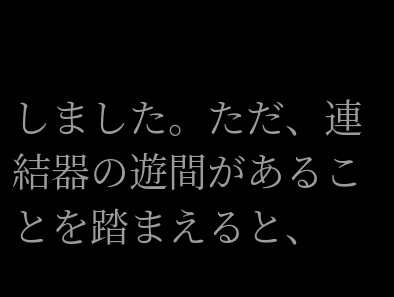しました。ただ、連結器の遊間があることを踏まえると、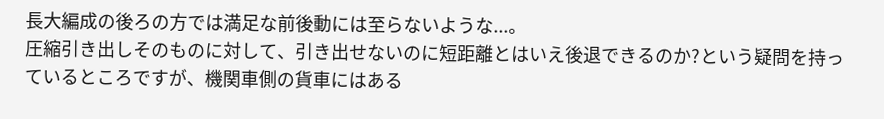長大編成の後ろの方では満足な前後動には至らないような...。
圧縮引き出しそのものに対して、引き出せないのに短距離とはいえ後退できるのか?という疑問を持っているところですが、機関車側の貨車にはある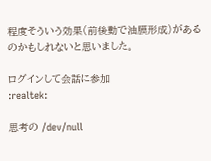程度そういう効果(前後動で油膜形成)があるのかもしれないと思いました。

ログインして会話に参加
:realtek:

思考の /dev/null